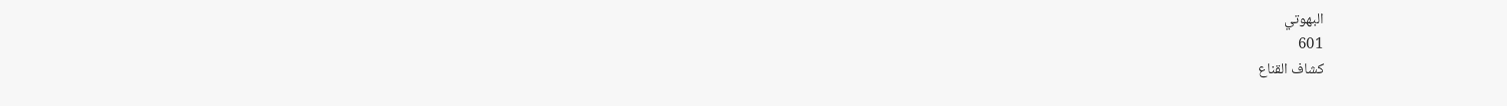البهوتي
601
كشاف القناع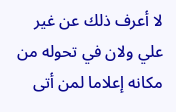لا أعرف ذلك عن غير علي ولان في تحوله من مكانه إعلاما لمن أتى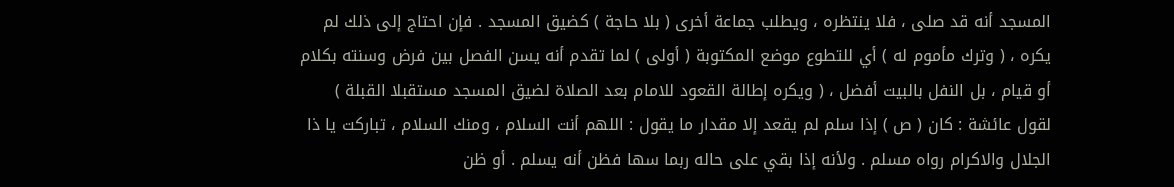المسجد أنه قد صلى ، فلا ينتظره ، ويطلب جماعة أخرى ( بلا حاجة ) كضيق المسجد . فإن احتاج إلى ذلك لم يكره ، ( وترك مأموم له ) أي للتطوع موضع المكتوبة ( أولى ) لما تقدم أنه يسن الفصل بين فرض وسنته بكلام أو قيام ، بل النفل بالبيت أفضل ، ( ويكره إطالة القعود للامام بعد الصلاة لضيق المسجد مستقبلا القبلة ) لقول عائشة : كان ( ص ) إذا سلم لم يقعد إلا مقدار ما يقول : اللهم أنت السلام ، ومنك السلام ، تباركت يا ذا الجلال والاكرام رواه مسلم . ولأنه إذا بقي على حاله ربما سها فظن أنه يسلم . أو ظن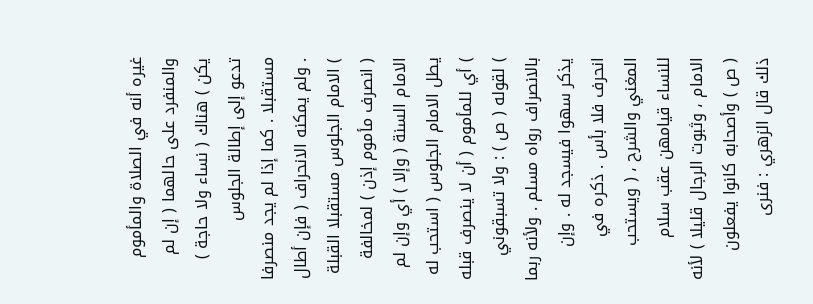غيره أنه في الصلاة والمأموم والمنفرد على حالهما ( إن لم يكن ) هناك ( نساء ولا حاجة ) تدعو إلى إطالة الجلوس مستقبلا . كما إذا لم يجد منصرفا . ولم يمكنه الانحراف ( فإن أطال ) الامام الجلوس مستقبلا القبلة ( انصرف مأموم إذن ) لمخالفة الامام السنة ( وإلا ) أي وإن لم يطل الامام الجلوس ( استحب له ) أي للمأموم ( أن لا ينصرف قبله ) لقوله ( ص ) : ولا تسبقوني بالانصراف رواه مسلم . ولأنه ربما يذكر سهوا فيسجد له . وإن انحرف فلا بأس . ذكره في المغني والشرح ، ( ويستحب للنساء قيامهن عقب سلام الامام ، وثبوت الرجال قليلا ) لأنه ( ص ) وأصحابه كانوا يفعلون ذلك قال الزهري : فنرى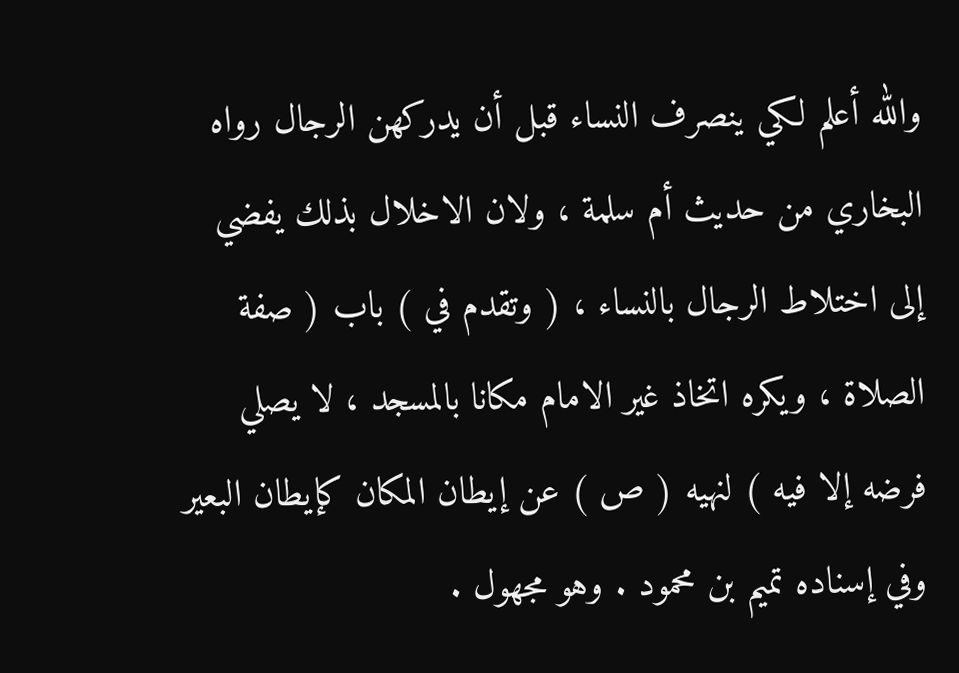والله أعلم لكي ينصرف النساء قبل أن يدركهن الرجال رواه البخاري من حديث أم سلمة ، ولان الاخلال بذلك يفضي إلى اختلاط الرجال بالنساء ، ( وتقدم في ) باب ( صفة الصلاة ، ويكره اتخاذ غير الامام مكانا بالمسجد ، لا يصلي فرضه إلا فيه ) لنهيه ( ص ) عن إيطان المكان كإيطان البعير وفي إسناده تميم بن محمود . وهو مجهول .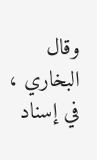وقال البخاري ، في إسناد